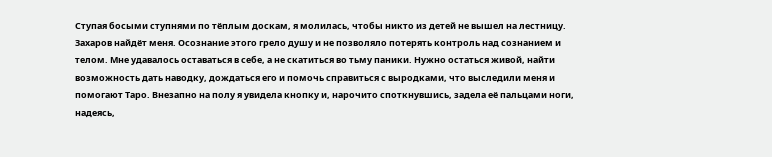Ступая босыми ступнями по тёплым доскам, я молилась, чтобы никто из детей не вышел на лестницу. Захаров найдёт меня. Осознание этого грело душу и не позволяло потерять контроль над сознанием и телом. Мне удавалось оставаться в себе, а не скатиться во тьму паники. Нужно остаться живой, найти возможность дать наводку, дождаться его и помочь справиться с выродками, что выследили меня и помогают Таро. Внезапно на полу я увидела кнопку и, нарочито споткнувшись, задела её пальцами ноги, надеясь,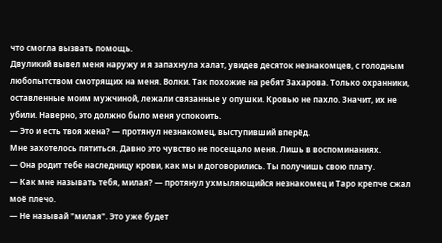что смогла вызвать помощь.
Двуликий вывел меня наружу и я запахнула халат, увидев десяток незнакомцев, с голодным любопытством смотрящих на меня. Волки. Так похожие на ребят Захарова. Только охранники, оставленные моим мужчиной, лежали связанные у опушки. Кровью не пахло. Значит, их не убили. Наверно, это должно было меня успокоить.
— Это и есть твоя жена? — протянул незнакомец, выступивший вперёд.
Мне захотелось пятиться. Давно это чувство не посещало меня. Лишь в воспоминаниях.
— Она родит тебе наследницу крови, как мы и договорились. Ты получишь свою плату.
— Как мне называть тебя, милая? — протянул ухмыляющийся незнакомец и Таро крепче сжал моё плечо.
— Не называй "милая". Это уже будет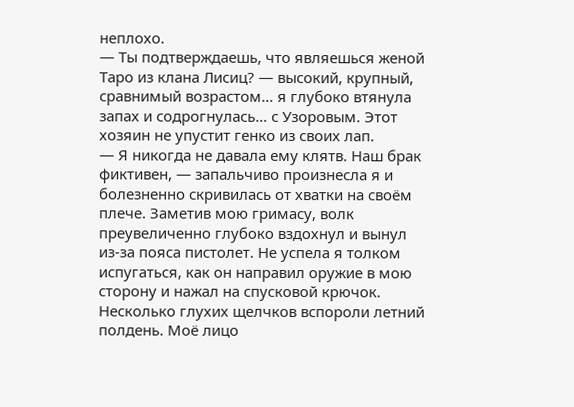неплохо.
— Ты подтверждаешь, что являешься женой Таро из клана Лисиц? — высокий, крупный, сравнимый возрастом… я глубоко втянула запах и содрогнулась… с Узоровым. Этот хозяин не упустит генко из своих лап.
— Я никогда не давала ему клятв. Наш брак фиктивен, — запальчиво произнесла я и болезненно скривилась от хватки на своём плече. Заметив мою гримасу, волк преувеличенно глубоко вздохнул и вынул из-за пояса пистолет. Не успела я толком испугаться, как он направил оружие в мою сторону и нажал на спусковой крючок. Несколько глухих щелчков вспороли летний полдень. Моё лицо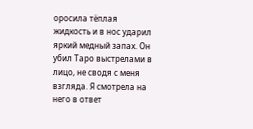оросила тёплая жидкость и в нос ударил яркий медный запах. Он убил Таро выстрелами в лицо, не сводя с меня взгляда. Я смотрела на него в ответ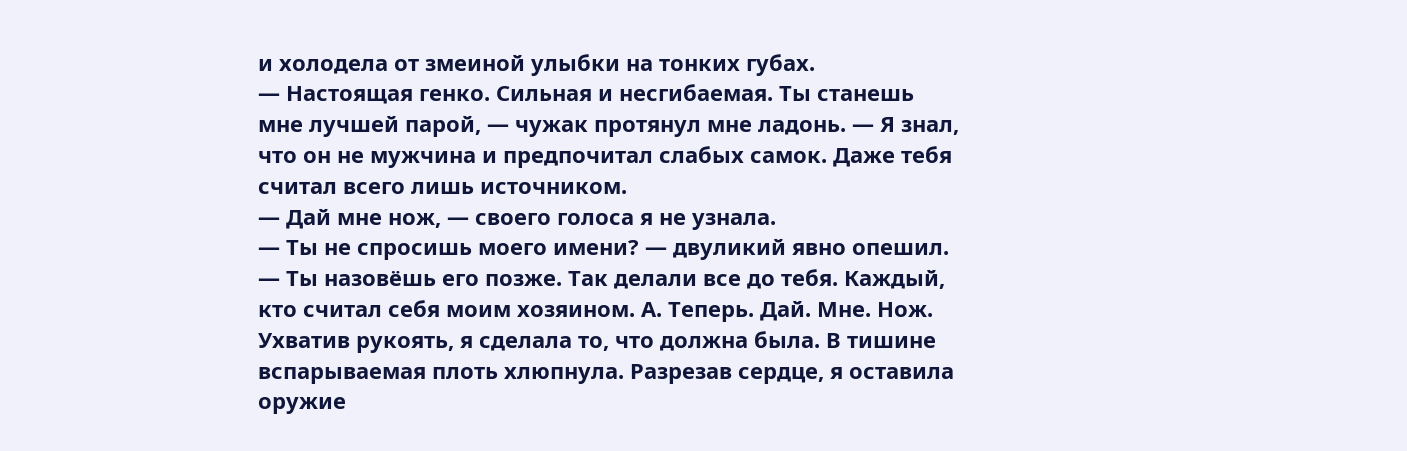и холодела от змеиной улыбки на тонких губах.
— Настоящая генко. Сильная и несгибаемая. Ты станешь мне лучшей парой, — чужак протянул мне ладонь. — Я знал, что он не мужчина и предпочитал слабых самок. Даже тебя считал всего лишь источником.
— Дай мне нож, — своего голоса я не узнала.
— Ты не спросишь моего имени? — двуликий явно опешил.
— Ты назовёшь его позже. Так делали все до тебя. Каждый, кто считал себя моим хозяином. А. Теперь. Дай. Мне. Нож.
Ухватив рукоять, я сделала то, что должна была. В тишине вспарываемая плоть хлюпнула. Разрезав сердце, я оставила оружие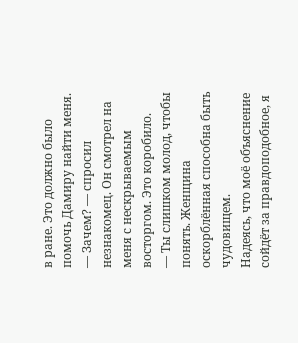в ране. Это должно было помочь Дамиру найти меня.
— Зачем? — спросил незнакомец. Он смотрел на меня с нескрываемым восторгом. Это коробило.
— Ты слишком молод, чтобы понять. Женщина оскорблённая способна быть чудовищем.
Надеясь, что моё объяснение сойдёт за правдоподобное, я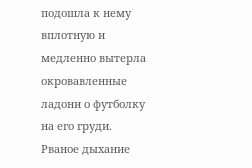подошла к нему вплотную и медленно вытерла окровавленные ладони о футболку на его груди. Рваное дыхание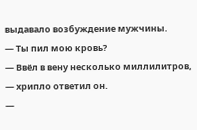выдавало возбуждение мужчины.
— Ты пил мою кровь?
— Ввёл в вену несколько миллилитров, — хрипло ответил он.
—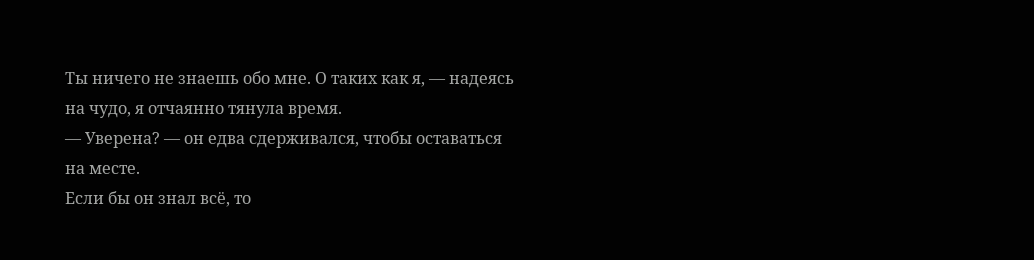Ты ничего не знаешь обо мне. О таких как я, — надеясь на чудо, я отчаянно тянула время.
— Уверена? — он едва сдерживался, чтобы оставаться на месте.
Если бы он знал всё, то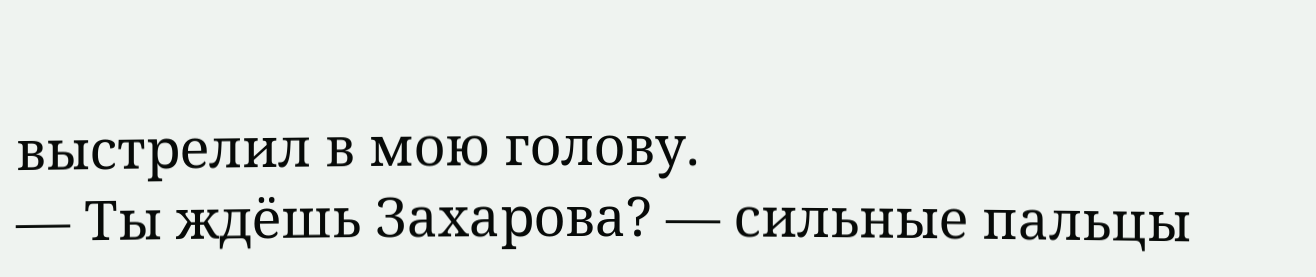выстрелил в мою голову.
— Ты ждёшь Захарова? — сильные пальцы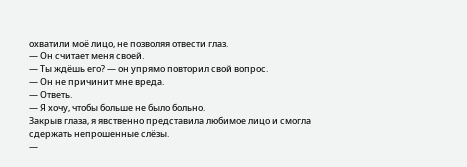охватили моё лицо, не позволяя отвести глаз.
— Он считает меня своей.
— Ты ждёшь его? — он упрямо повторил свой вопрос.
— Он не причинит мне вреда.
— Ответь.
— Я хочу, чтобы больше не было больно.
Закрыв глаза, я явственно представила любимое лицо и смогла сдержать непрошенные слёзы.
—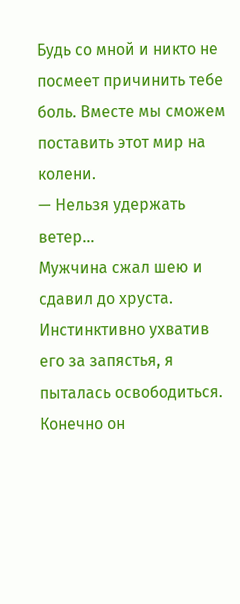Будь со мной и никто не посмеет причинить тебе боль. Вместе мы сможем поставить этот мир на колени.
— Нельзя удержать ветер…
Мужчина сжал шею и сдавил до хруста. Инстинктивно ухватив его за запястья, я пыталась освободиться. Конечно он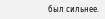был сильнее.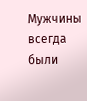Мужчины всегда были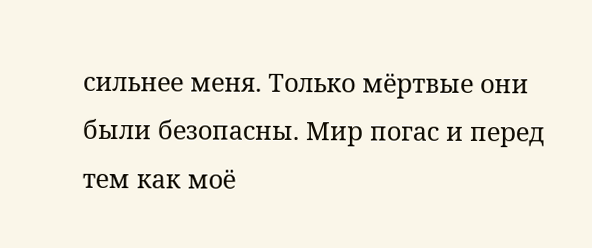сильнее меня. Только мёртвые они были безопасны. Мир погас и перед тем как моё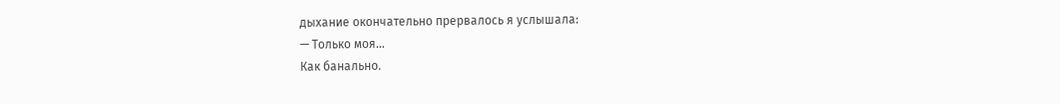дыхание окончательно прервалось я услышала:
— Только моя…
Как банально.